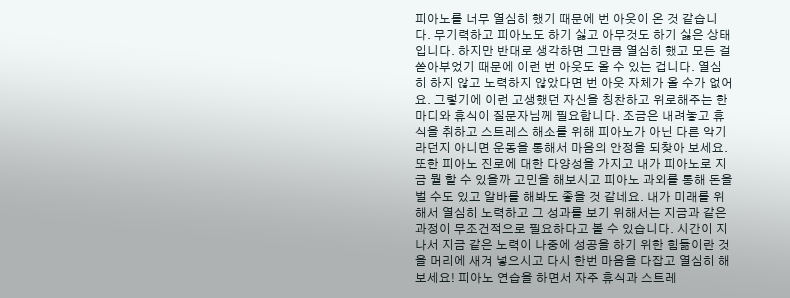피아노를 너무 열심히 했기 때문에 번 아웃이 온 것 같습니다. 무기력하고 피아노도 하기 싫고 아무것도 하기 싫은 상태입니다. 하지만 반대로 생각하면 그만큼 열심히 했고 모든 걸 쏟아부었기 때문에 이런 번 아웃도 올 수 있는 겁니다. 열심히 하지 않고 노력하지 않았다면 번 아웃 자체가 올 수가 없어요. 그렇기에 이런 고생했던 자신을 칭찬하고 위로해주는 한마디와 휴식이 질문자님께 필요합니다. 조금은 내려놓고 휴식을 취하고 스트레스 해소를 위해 피아노가 아닌 다른 악기라던지 아니면 운동을 통해서 마음의 안정을 되찾아 보세요. 또한 피아노 진로에 대한 다양성을 가지고 내가 피아노로 지금 뭘 할 수 있을까 고민을 해보시고 피아노 과외를 통해 돈을 벌 수도 있고 알바를 해봐도 좋을 것 같네요. 내가 미래를 위해서 열심히 노력하고 그 성과를 보기 위해서는 지금과 같은 과정이 무조건적으로 필요하다고 볼 수 있습니다. 시간이 지나서 지금 같은 노력이 나중에 성공을 하기 위한 힘듦이란 것을 머리에 새겨 넣으시고 다시 한번 마음을 다잡고 열심히 해보세요! 피아노 연습을 하면서 자주 휴식과 스트레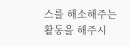스를 해소해주는 활동을 해주시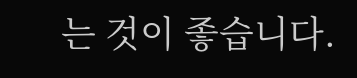는 것이 좋습니다.